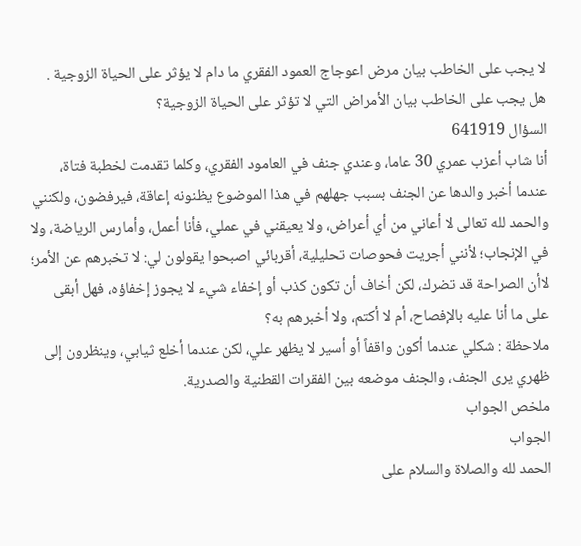لا يجب على الخاطب بيان مرض اعوجاج العمود الفقري ما دام لا يؤثر على الحياة الزوجية .
هل يجب على الخاطب بيان الأمراض التي لا تؤثر على الحياة الزوجية؟
السؤال 641919
أنا شاب أعزب عمري 30 عاما، وعندي جنف في العامود الفقري، وكلما تقدمت لخطبة فتاة، عندما أخبر والدها عن الجنف بسبب جهلهم في هذا الموضوع يظنونه إعاقة، فيرفضون، ولكنني والحمد لله تعالى لا أعاني من أي أعراض، ولا يعيقني في عملي، فأنا أعمل، وأمارس الرياضة، ولا في الإنجاب؛ لأنني أجريت فحوصات تحليلية، أقربائي اصبحوا يقولون لي: لا تخبرهم عن الأمر؛ لاأن الصراحة قد تضرك، لكن أخاف أن تكون كذب أو إخفاء شيء لا يجوز إخفاؤه، فهل أبقى على ما أنا عليه بالإفصاح، أم لا أكتم، ولا أخبرهم به؟
ملاحظة : شكلي عندما أكون واقفاً أو أسير لا يظهر علي، لكن عندما أخلع ثيابي، وينظرون إلى ظهري يرى الجنف، والجنف موضعه بين الفقرات القطنية والصدرية.
ملخص الجواب
الجواب
الحمد لله والصلاة والسلام على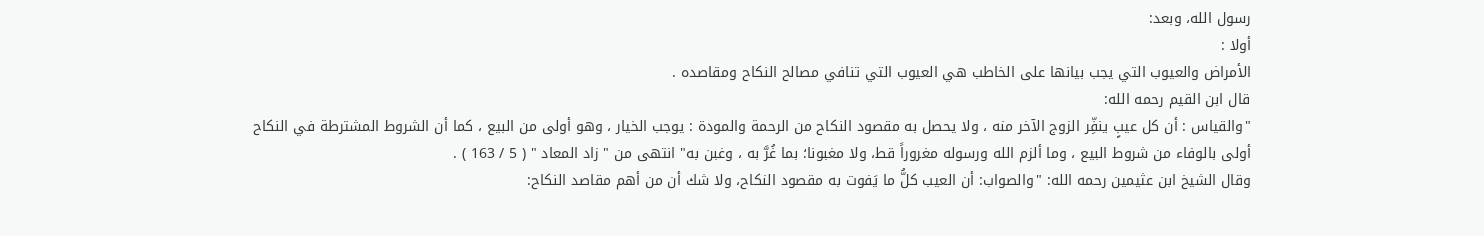رسول الله، وبعد:
أولا :
الأمراض والعيوب التي يجب بيانها على الخاطب هي العيوب التي تنافي مصالح النكاح ومقاصده .
قال ابن القيم رحمه الله:
"والقياس : أن كل عيبٍ ينفِّر الزوج الآخر منه ، ولا يحصل به مقصود النكاح من الرحمة والمودة : يوجب الخيار ، وهو أولى من البيع ، كما أن الشروط المشترطة في النكاح أولى بالوفاء من شروط البيع ، وما ألزم الله ورسوله مغروراً قط، ولا مغبونا؛ بما غُرَّ به ، وغبن به" انتهى من " زاد المعاد " ( 5 / 163 ) .
وقال الشيخ ابن عثيمين رحمه الله: "والصواب: أن العيب كلُّ ما يَفوت به مقصود النكاح، ولا شك أن من أهم مقاصد النكاح: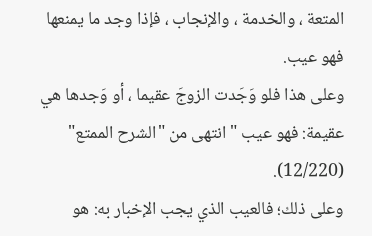المتعة ، والخدمة ، والإنجاب ، فإذا وجد ما يمنعها فهو عيب.
وعلى هذا فلو وَجَدت الزوجَ عقيما ، أو وَجدها هي عقيمة: فهو عيب " انتهى من "الشرح الممتع" (12/220).
وعلى ذلك؛ فالعيب الذي يجب الإخبار به: هو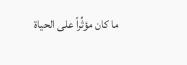ما كان مؤثِّراً على الحياة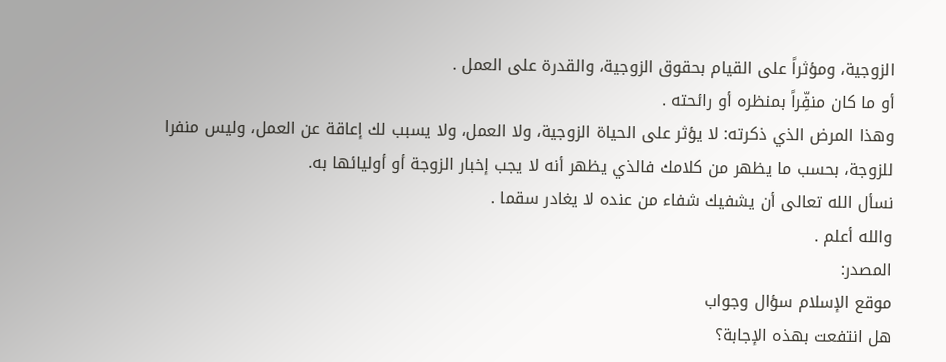الزوجية، ومؤثراً على القيام بحقوق الزوجية، والقدرة على العمل .
أو ما كان منفِّراً بمنظره أو رائحته .
وهذا المرض الذي ذكرته: لا يؤثر على الحياة الزوجية، ولا العمل، ولا يسبب لك إعاقة عن العمل، وليس منفرا للزوجة، بحسب ما يظهر من كلامك فالذي يظهر أنه لا يجب إخبار الزوجة أو أوليائها به.
نسأل الله تعالى أن يشفيك شفاء من عنده لا يغادر سقما .
والله أعلم .
المصدر:
موقع الإسلام سؤال وجواب
هل انتفعت بهذه الإجابة؟